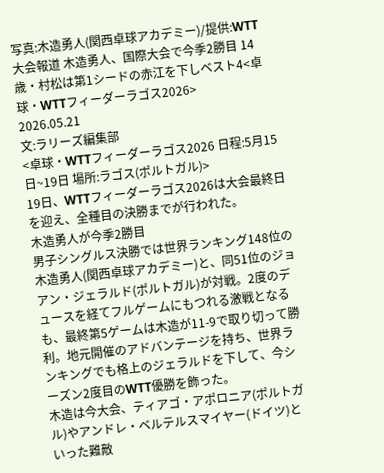写真:木造勇人(関西卓球アカデミー)/提供:WTT
大会報道 木造勇人、国際大会で今季2勝目 14歳・村松は第1シードの赤江を下しベスト4<卓球・WTTフィーダーラゴス2026>
2026.05.21
文:ラリーズ編集部
<卓球・WTTフィーダーラゴス2026 日程:5月15日~19日 場所:ラゴス(ポルトガル)>
19日、WTTフィーダーラゴス2026は大会最終日を迎え、全種目の決勝までが行われた。
木造勇人が今季2勝目
男子シングルス決勝では世界ランキング148位の木造勇人(関西卓球アカデミー)と、同51位のジョアン・ジェラルド(ポルトガル)が対戦。2度のデュースを経てフルゲームにもつれる激戦となるも、最終第5ゲームは木造が11-9で取り切って勝利。地元開催のアドバンテージを持ち、世界ランキングでも格上のジェラルドを下して、今シーズン2度目のWTT優勝を飾った。
木造は今大会、ティアゴ・アポロニア(ポルトガル)やアンドレ・ベルテルスマイヤー(ドイツ)といった難敵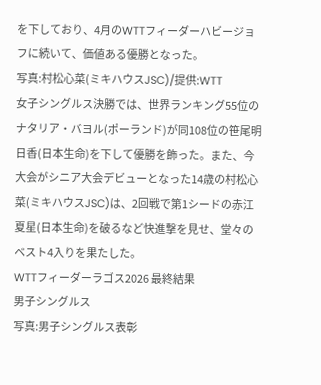を下しており、4月のWTTフィーダーハビージョフに続いて、価値ある優勝となった。
写真:村松心菜(ミキハウスJSC)/提供:WTT
女子シングルス決勝では、世界ランキング55位のナタリア・バヨル(ポーランド)が同108位の笹尾明日香(日本生命)を下して優勝を飾った。また、今大会がシニア大会デビューとなった14歳の村松心菜(ミキハウスJSC)は、2回戦で第1シードの赤江夏星(日本生命)を破るなど快進撃を見せ、堂々のベスト4入りを果たした。
WTTフィーダーラゴス2026 最終結果
男子シングルス
写真:男子シングルス表彰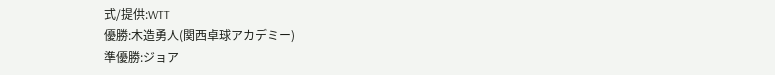式/提供:WTT
優勝:木造勇人(関西卓球アカデミー)
準優勝:ジョア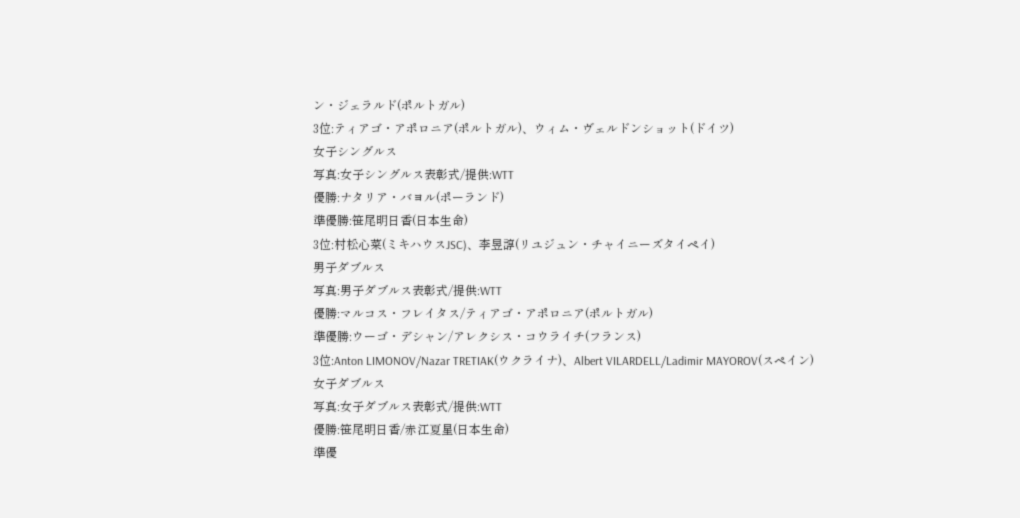ン・ジェラルド(ポルトガル)
3位:ティアゴ・アポロニア(ポルトガル)、ウィム・ヴェルドンショット(ドイツ)
女子シングルス
写真:女子シングルス表彰式/提供:WTT
優勝:ナタリア・バヨル(ポーランド)
準優勝:笹尾明日香(日本生命)
3位:村松心菜(ミキハウスJSC)、李昱諄(リユジュン・チャイニーズタイペイ)
男子ダブルス
写真:男子ダブルス表彰式/提供:WTT
優勝:マルコス・フレイタス/ティアゴ・アポロニア(ポルトガル)
準優勝:ウーゴ・デシャン/アレクシス・コウライチ(フランス)
3位:Anton LIMONOV/Nazar TRETIAK(ウクライナ)、Albert VILARDELL/Ladimir MAYOROV(スペイン)
女子ダブルス
写真:女子ダブルス表彰式/提供:WTT
優勝:笹尾明日香/赤江夏星(日本生命)
準優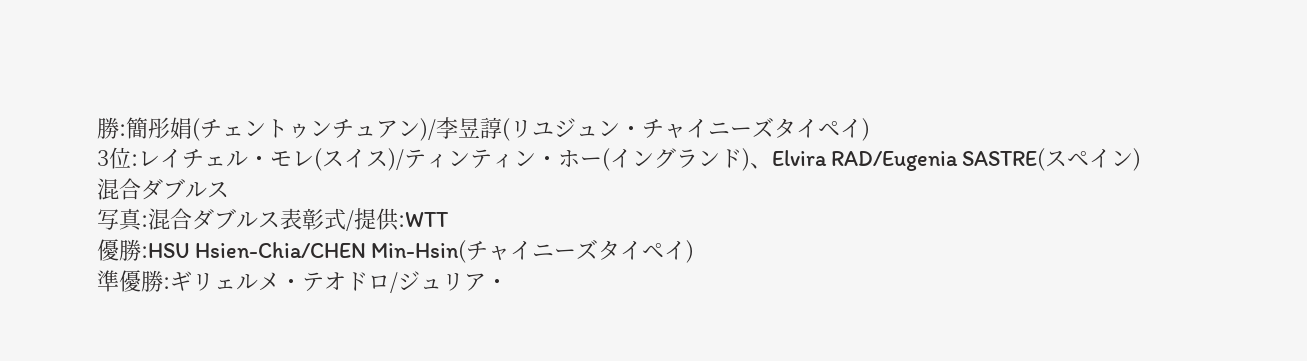勝:簡彤娟(チェントゥンチュアン)/李昱諄(リユジュン・チャイニーズタイペイ)
3位:レイチェル・モレ(スイス)/ティンティン・ホー(イングランド)、Elvira RAD/Eugenia SASTRE(スペイン)
混合ダブルス
写真:混合ダブルス表彰式/提供:WTT
優勝:HSU Hsien-Chia/CHEN Min-Hsin(チャイニーズタイペイ)
準優勝:ギリェルメ・テオドロ/ジュリア・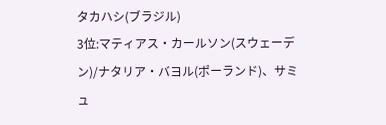タカハシ(ブラジル)
3位:マティアス・カールソン(スウェーデン)/ナタリア・バヨル(ポーランド)、サミュ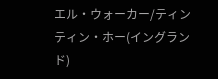エル・ウォーカー/ティンティン・ホー(イングランド)